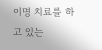이명 치료를 하고 있는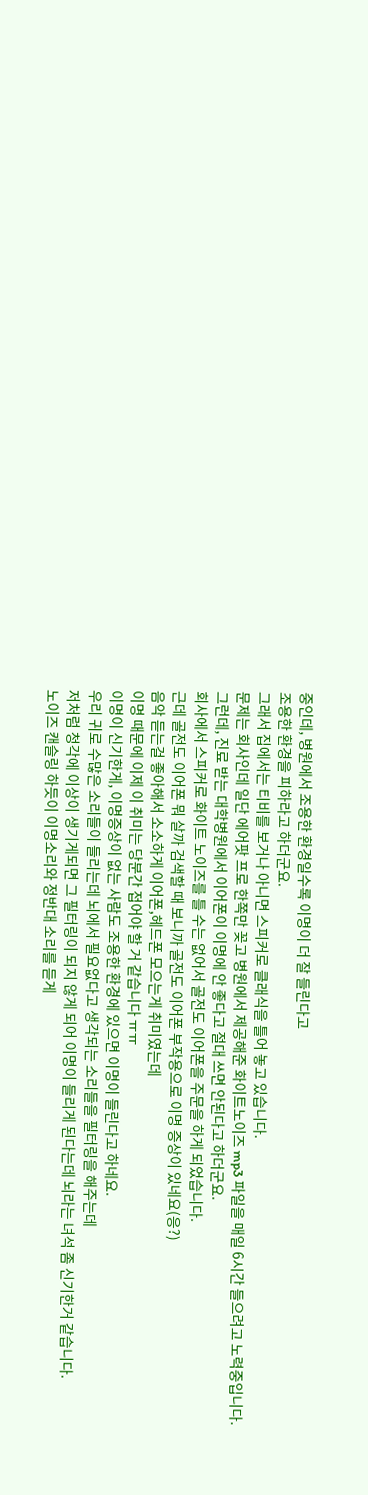중인데, 병원에서 조용한 환경일수록 이명이 더 잘 들린다고
조용한 환경을 피하라고 하더군요.
그래서 집에서는 티비를 보거나 아니면 스피커로 클래식을 틀어 놓고 있습니다.
문제는 회사인데 일단 에어팟 프로 한쪽만 꽂고 병원에서 제공해준 화이트노이즈 mp3 파일을 매일 6시간 들으려고 노력중입니다.
그런데, 진료 받는 대학병원에서 이어폰이 이명에 안 좋다고 절대 쓰면 안된다고 하더군요.
회사에서 스피커로 화이트 노이즈를 틀 수는 없어서 골전도 이어폰을 주문을 하게 되었습니다.
근데 골전도 이어폰 뭐 살까 검색할 때 보니까 골전도 이어폰 부작용으로 이명 증상이 있네요(응?)
음악 듣는걸 좋아해서 소소하게 이어폰,헤드폰 모으는게 취미였는데
이명 때문에 이제 이 취미는 당분간 접어야 할 거 같습니다 ㅠㅠ
이명이 신기한게, 이명증상이 없는 사람도 조용한 환경에 있으면 이명이 들린다고 하네요.
우리 귀로 수많은 소리들이 들리는데 뇌에서 필요없다고 생각되는 소리들을 필터링을 해주는데
저처럼 청각에 이상이 생기게되면 그 필터링이 되지 않게 되어 이명이 들리게 된다는데 뇌라는 녀석 좀 신기한거 같습니다.
노이즈 캔슬링 하듯이 이명소리와 정반대 소리를 듣게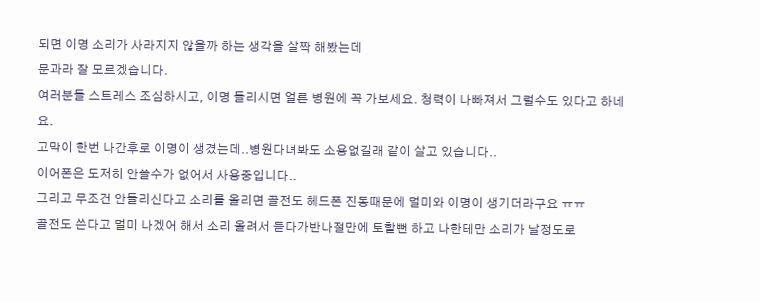되면 이명 소리가 사라지지 않을까 하는 생각을 살짝 해봤는데
문과라 잘 모르겠습니다.
여러분들 스트레스 조심하시고, 이명 들리시면 얼른 병원에 꼭 가보세요. 청력이 나빠져서 그럴수도 있다고 하네요.
고막이 한번 나간후로 이명이 생겼는데..병원다녀봐도 소용없길래 같이 살고 있습니다..
이어폰은 도저히 안쓸수가 없어서 사용중입니다..
그리고 무조건 안들리신다고 소리를 올리면 골전도 헤드폰 진동때문에 멀미와 이명이 생기더라구요 ㅠㅠ
골전도 쓴다고 멀미 나겠어 해서 소리 올려서 듣다가반나절만에 토할뻔 하고 나한테만 소리가 날정도로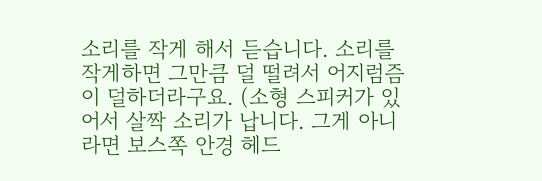소리를 작게 해서 듣습니다. 소리를 작게하면 그만큼 덜 떨려서 어지럼즘이 덜하더라구요. (소형 스피커가 있어서 살짝 소리가 납니다. 그게 아니라면 보스쪽 안경 헤드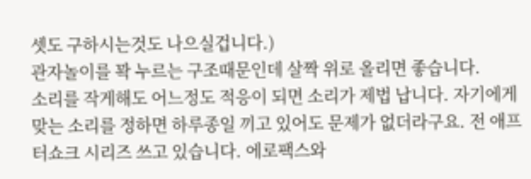셋도 구하시는것도 나으실겁니다.)
관자놀이를 꽉 누르는 구조때문인데 살짝 위로 올리면 좋습니다.
소리를 작게해도 어느정도 적응이 되면 소리가 제법 납니다. 자기에게 맞는 소리를 정하면 하루종일 끼고 있어도 문제가 없더라구요. 전 애프터쇼크 시리즈 쓰고 있습니다. 에로팩스와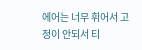에어는 너무 휘어서 고정이 안되서 티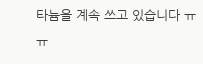타늄을 계속 쓰고 있습니다 ㅠㅠ